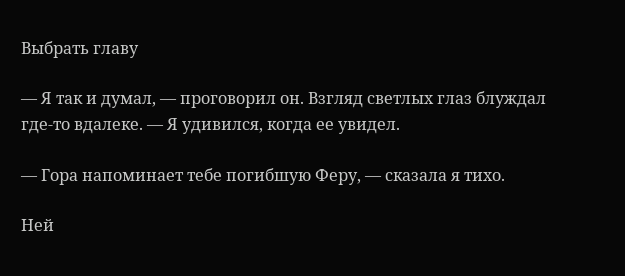Выбрать главу

— Я так и думал, — проговорил он. Взгляд светлых глаз блуждал где-то вдалеке. — Я удивился, когда ее увидел.

— Гора напоминает тебе погибшую Феру, — сказала я тихо.

Ней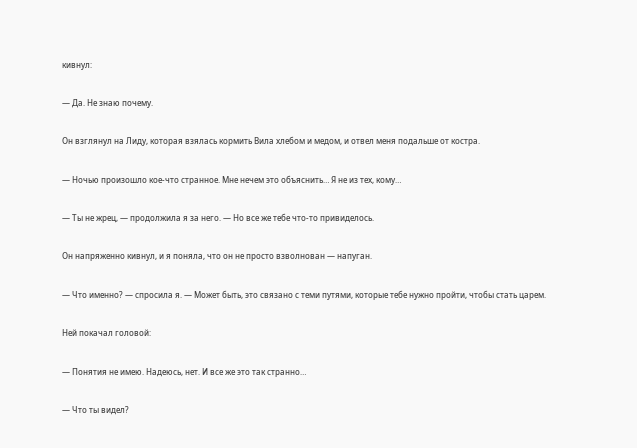кивнул:

— Да. Не знаю почему.

Он взглянул на Лиду, которая взялась кормить Вила хлебом и медом, и отвел меня подальше от костра.

— Ночью произошло кое-что странное. Мне нечем это объяснить… Я не из тех, кому…

— Ты не жрец, — продолжила я за него. — Но все же тебе что-то привиделось.

Он напряженно кивнул, и я поняла, что он не просто взволнован — напуган.

— Что именно? — спросила я. — Может быть, это связано с теми путями, которые тебе нужно пройти, чтобы стать царем.

Ней покачал головой:

— Понятия не имею. Надеюсь, нет. И все же это так странно…

— Что ты видел?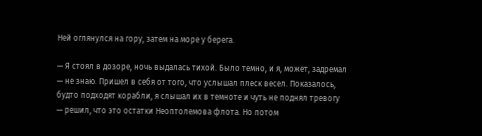Ней оглянулся на гору, затем на море у берега.

— Я стоял в дозоре, ночь выдалась тихой. Было темно, и я, может, задремал — не знаю. Пришел в себя от того, что услышал плеск весел. Показалось, будто подходят корабли, я слышал их в темноте и чуть не поднял тревогу — решил, что это остатки Неоптолемова флота. Но потом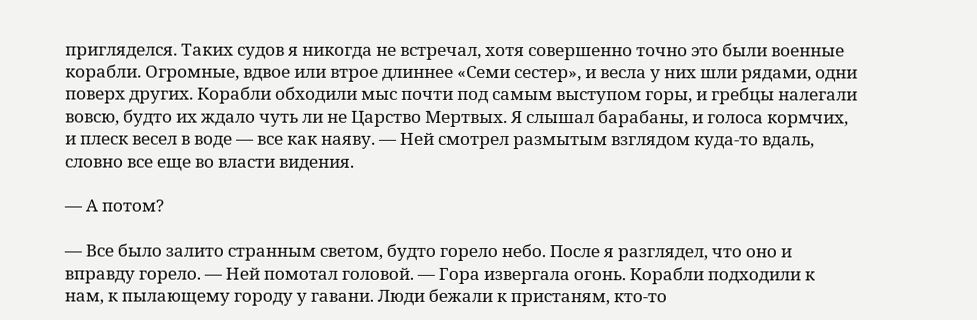пригляделся. Таких судов я никогда не встречал, хотя совершенно точно это были военные корабли. Огромные, вдвое или втрое длиннее «Семи сестер», и весла у них шли рядами, одни поверх других. Корабли обходили мыс почти под самым выступом горы, и гребцы налегали вовсю, будто их ждало чуть ли не Царство Мертвых. Я слышал барабаны, и голоса кормчих, и плеск весел в воде — все как наяву. — Ней смотрел размытым взглядом куда-то вдаль, словно все еще во власти видения.

— А потом?

— Все было залито странным светом, будто горело небо. После я разглядел, что оно и вправду горело. — Ней помотал головой. — Гора извергала огонь. Корабли подходили к нам, к пылающему городу у гавани. Люди бежали к пристаням, кто-то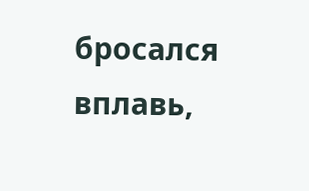бросался вплавь,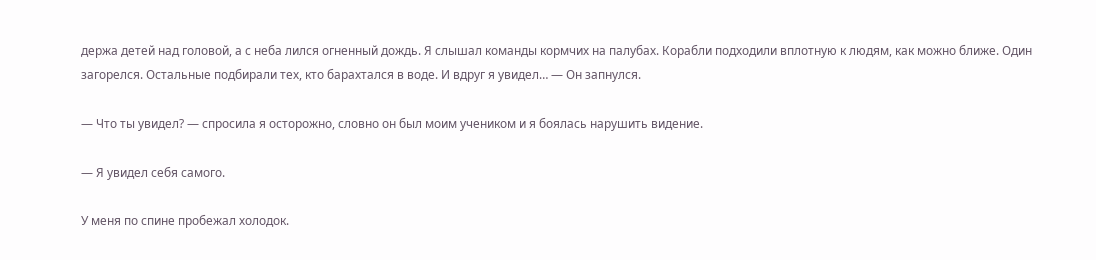держа детей над головой, а с неба лился огненный дождь. Я слышал команды кормчих на палубах. Корабли подходили вплотную к людям, как можно ближе. Один загорелся. Остальные подбирали тех, кто барахтался в воде. И вдруг я увидел… — Он запнулся.

— Что ты увидел? — спросила я осторожно, словно он был моим учеником и я боялась нарушить видение.

— Я увидел себя самого.

У меня по спине пробежал холодок.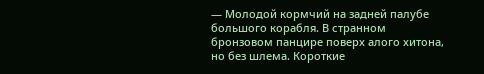— Молодой кормчий на задней палубе большого корабля. В странном бронзовом панцире поверх алого хитона, но без шлема. Короткие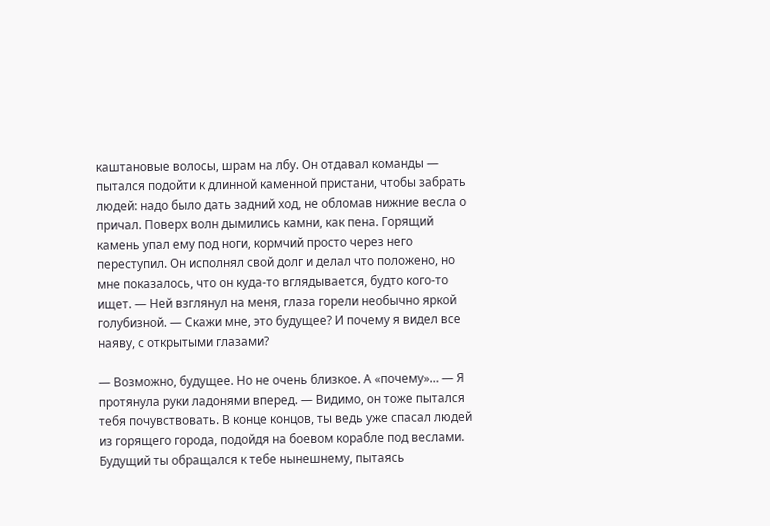каштановые волосы, шрам на лбу. Он отдавал команды — пытался подойти к длинной каменной пристани, чтобы забрать людей: надо было дать задний ход, не обломав нижние весла о причал. Поверх волн дымились камни, как пена. Горящий камень упал ему под ноги, кормчий просто через него переступил. Он исполнял свой долг и делал что положено, но мне показалось, что он куда-то вглядывается, будто кого-то ищет. — Ней взглянул на меня, глаза горели необычно яркой голубизной. — Скажи мне, это будущее? И почему я видел все наяву, с открытыми глазами?

— Возможно, будущее. Но не очень близкое. А «почему»… — Я протянула руки ладонями вперед. — Видимо, он тоже пытался тебя почувствовать. В конце концов, ты ведь уже спасал людей из горящего города, подойдя на боевом корабле под веслами. Будущий ты обращался к тебе нынешнему, пытаясь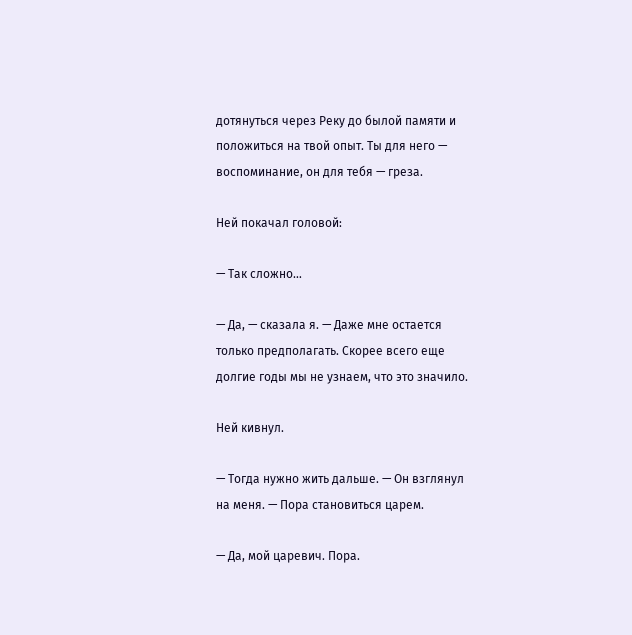дотянуться через Реку до былой памяти и положиться на твой опыт. Ты для него — воспоминание, он для тебя — греза.

Ней покачал головой:

— Так сложно…

— Да, — сказала я. — Даже мне остается только предполагать. Скорее всего еще долгие годы мы не узнаем, что это значило.

Ней кивнул.

— Тогда нужно жить дальше. — Он взглянул на меня. — Пора становиться царем.

— Да, мой царевич. Пора.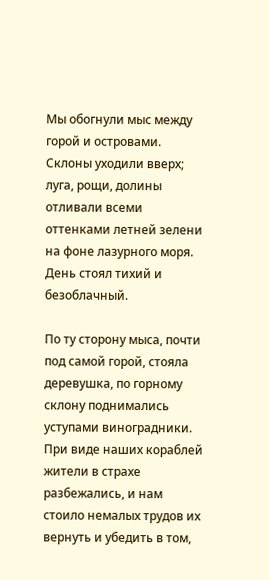Мы обогнули мыс между горой и островами. Склоны уходили вверх; луга, рощи, долины отливали всеми оттенками летней зелени на фоне лазурного моря. День стоял тихий и безоблачный.

По ту сторону мыса, почти под самой горой, стояла деревушка, по горному склону поднимались уступами виноградники. При виде наших кораблей жители в страхе разбежались, и нам стоило немалых трудов их вернуть и убедить в том,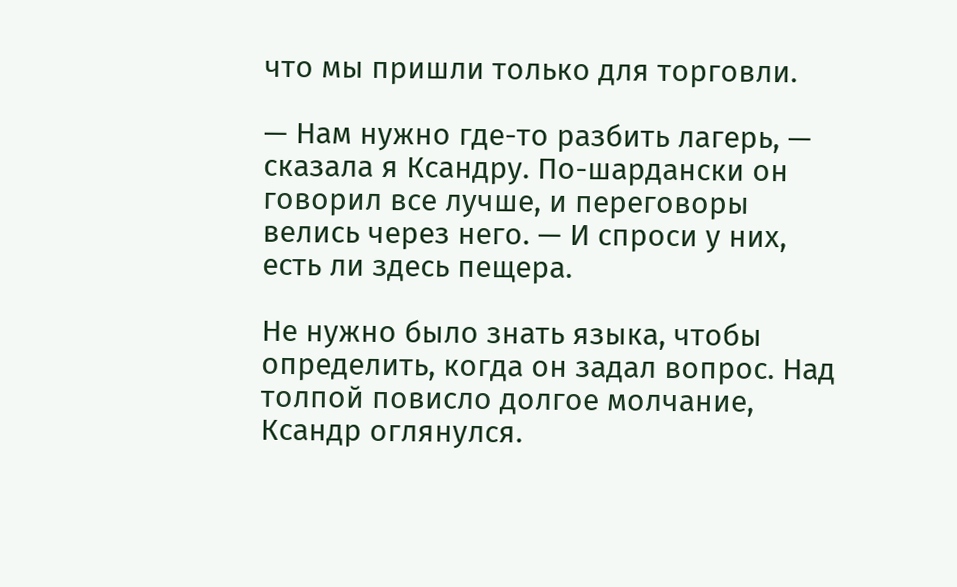что мы пришли только для торговли.

— Нам нужно где-то разбить лагерь, — сказала я Ксандру. По-шардански он говорил все лучше, и переговоры велись через него. — И спроси у них, есть ли здесь пещера.

Не нужно было знать языка, чтобы определить, когда он задал вопрос. Над толпой повисло долгое молчание, Ксандр оглянулся.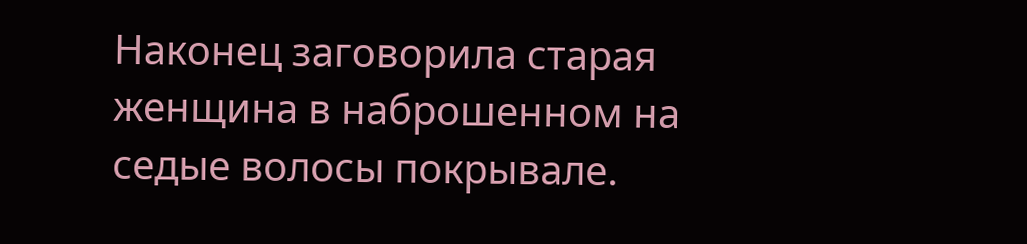Наконец заговорила старая женщина в наброшенном на седые волосы покрывале.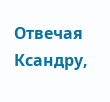Отвечая Ксандру,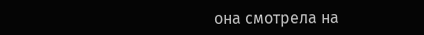она смотрела на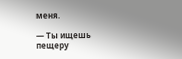меня.

— Ты ищешь пещеру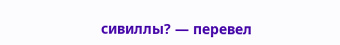сивиллы? — перевел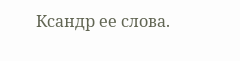Ксандр ее слова.